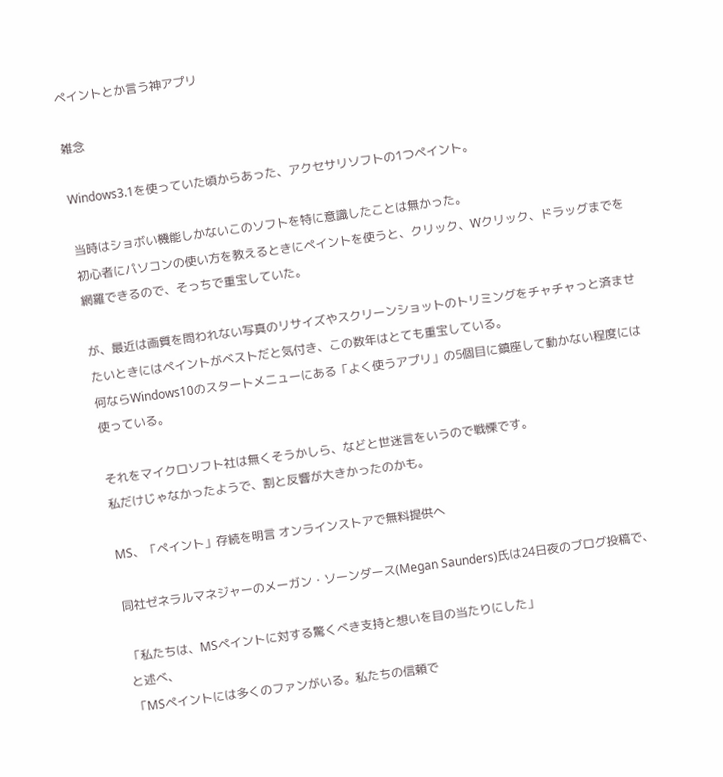ペイントとか言う神アプリ

雑念

Windows3.1を使っていた頃からあった、アクセサリソフトの1つペイント。

当時はショボい機能しかないこのソフトを特に意識したことは無かった。
初心者にパソコンの使い方を教えるときにペイントを使うと、クリック、Wクリック、ドラッグまでを網羅できるので、そっちで重宝していた。

が、最近は画質を問われない写真のリサイズやスクリーンショットのトリミングをチャチャっと済ませたいときにはペイントがベストだと気付き、この数年はとても重宝している。
何ならWindows10のスタートメニューにある「よく使うアプリ」の5個目に鎮座して動かない程度には使っている。

それをマイクロソフト社は無くそうかしら、などと世迷言をいうので戦慄です。
私だけじゃなかったようで、割と反響が大きかったのかも。

MS、「ペイント」存続を明言 オンラインストアで無料提供へ

同社ゼネラルマネジャーのメーガン・ソーンダース(Megan Saunders)氏は24日夜のブログ投稿で、

「私たちは、MSペイントに対する驚くべき支持と想いを目の当たりにした」
と述べ、
「MSペイントには多くのファンがいる。私たちの信頼で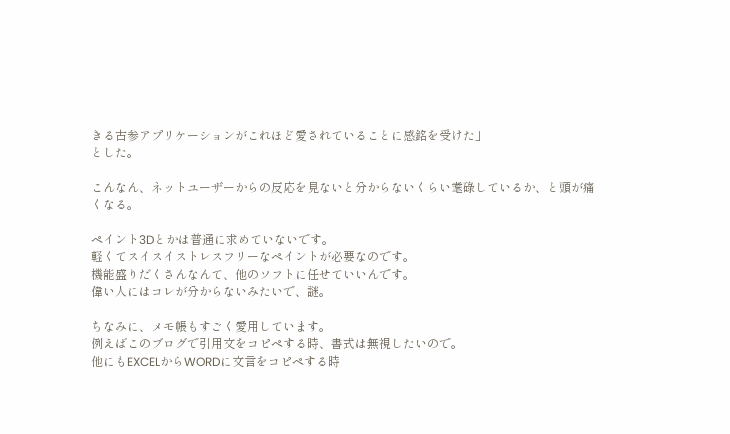きる古参アプリケーションがこれほど愛されていることに感銘を受けた」
とした。

こんなん、ネットユーザーからの反応を見ないと分からないくらい耄碌しているか、と頭が痛くなる。

ペイント3Dとかは普通に求めていないです。
軽くてスイスイストレスフリーなペイントが必要なのです。
機能盛りだくさんなんて、他のソフトに任せていいんです。
偉い人にはコレが分からないみたいで、謎。

ちなみに、メモ帳もすごく愛用しています。
例えばこのブログで引用文をコピペする時、書式は無視したいので。
他にもEXCELからWORDに文言をコピペする時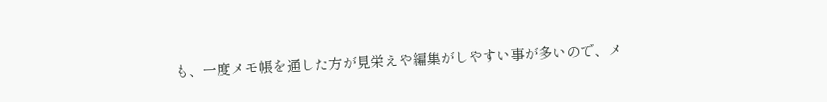も、一度メモ帳を通した方が見栄えや編集がしやすい事が多いので、メ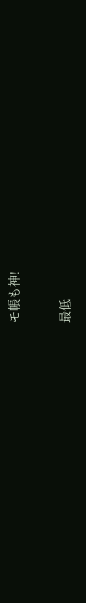モ帳も神!

最低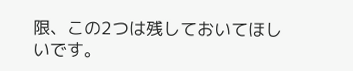限、この2つは残しておいてほしいです。